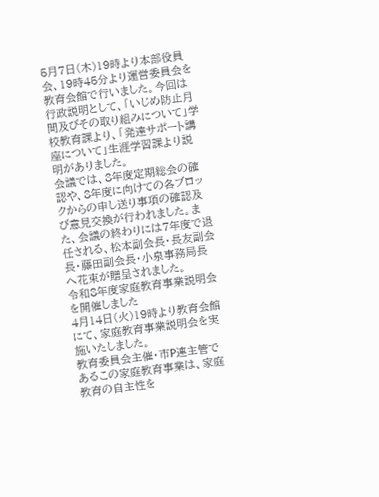5月7日(木)19時より本部役員会、19時45分より運営委員会を教育会館で行いました。今回は行政説明として、「いじめ防止月間及びその取り組みについて」学校教育課より、「発達サポート講座について」生涯学習課より説明がありました。
会議では、8年度定期総会の確認や、8年度に向けての各ブロックからの申し送り事項の確認及び意見交換が行われました。また、会議の終わりには7年度で退任される、松本副会長・長友副会長・藤田副会長・小泉事務局長へ花束が贈呈されました。
令和8年度家庭教育事業説明会を開催しました
4月14日(火)19時より教育会館にて、家庭教育事業説明会を実施いたしました。
教育委員会主催・市P連主管であるこの家庭教育事業は、家庭教育の自主性を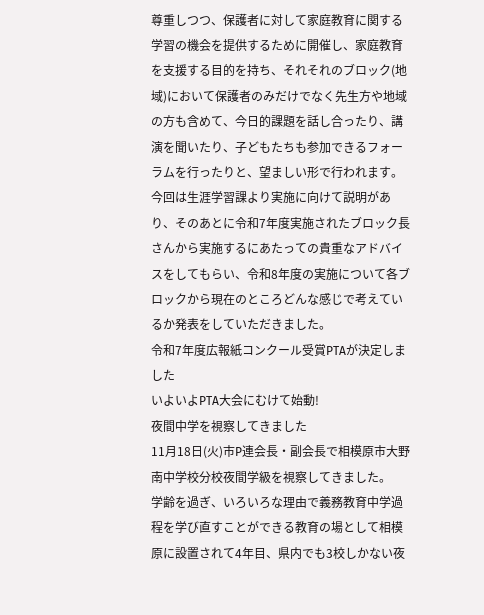尊重しつつ、保護者に対して家庭教育に関する学習の機会を提供するために開催し、家庭教育を支援する目的を持ち、それそれのブロック(地域)において保護者のみだけでなく先生方や地域の方も含めて、今日的課題を話し合ったり、講演を聞いたり、子どもたちも参加できるフォーラムを行ったりと、望ましい形で行われます。
今回は生涯学習課より実施に向けて説明があり、そのあとに令和7年度実施されたブロック長さんから実施するにあたっての貴重なアドバイスをしてもらい、令和8年度の実施について各ブロックから現在のところどんな感じで考えているか発表をしていただきました。
令和7年度広報紙コンクール受賞PTAが決定しました
いよいよPTA大会にむけて始動!
夜間中学を視察してきました
11月18日(火)市P連会長・副会長で相模原市大野南中学校分校夜間学級を視察してきました。
学齢を過ぎ、いろいろな理由で義務教育中学過程を学び直すことができる教育の場として相模原に設置されて4年目、県内でも3校しかない夜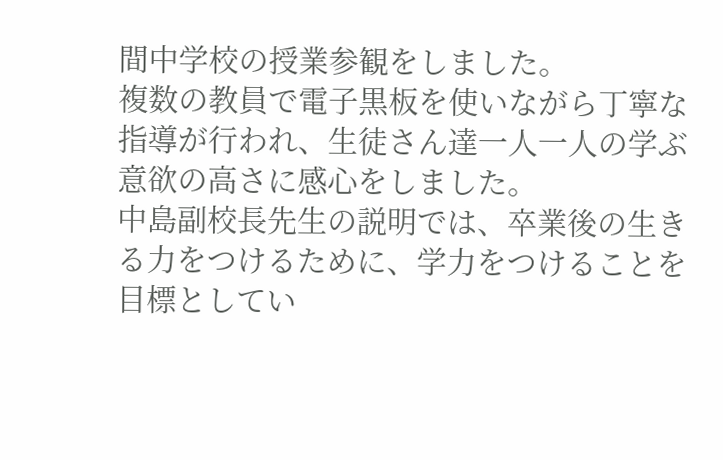間中学校の授業参観をしました。
複数の教員で電子黒板を使いながら丁寧な指導が行われ、生徒さん達一人一人の学ぶ意欲の高さに感心をしました。
中島副校長先生の説明では、卒業後の生きる力をつけるために、学力をつけることを目標としてい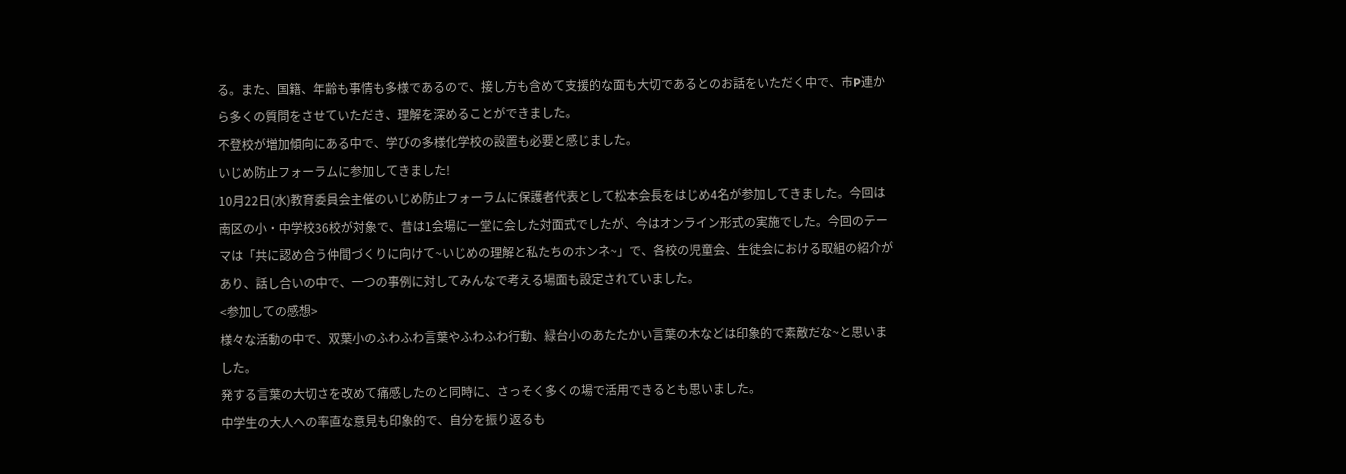る。また、国籍、年齢も事情も多様であるので、接し方も含めて支援的な面も大切であるとのお話をいただく中で、市P連から多くの質問をさせていただき、理解を深めることができました。
不登校が増加傾向にある中で、学びの多様化学校の設置も必要と感じました。
いじめ防止フォーラムに参加してきました!
10月22日(水)教育委員会主催のいじめ防止フォーラムに保護者代表として松本会長をはじめ4名が参加してきました。今回は南区の小・中学校36校が対象で、昔は1会場に一堂に会した対面式でしたが、今はオンライン形式の実施でした。今回のテーマは「共に認め合う仲間づくりに向けて~いじめの理解と私たちのホンネ~」で、各校の児童会、生徒会における取組の紹介があり、話し合いの中で、一つの事例に対してみんなで考える場面も設定されていました。
<参加しての感想>
様々な活動の中で、双葉小のふわふわ言葉やふわふわ行動、緑台小のあたたかい言葉の木などは印象的で素敵だな~と思いました。
発する言葉の大切さを改めて痛感したのと同時に、さっそく多くの場で活用できるとも思いました。
中学生の大人への率直な意見も印象的で、自分を振り返るも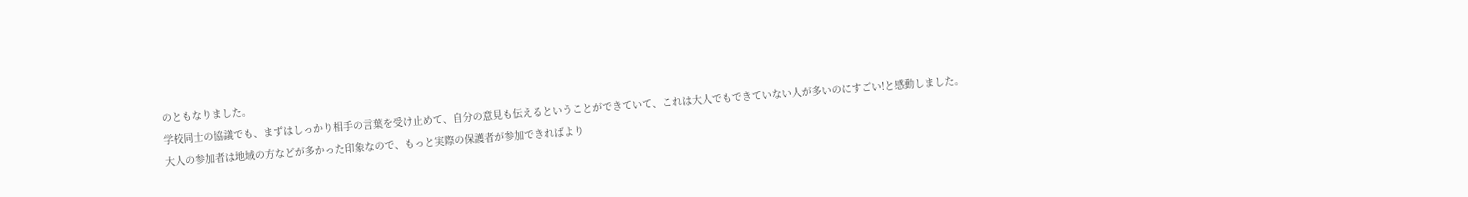のともなりました。
学校同士の協議でも、まずはしっかり相手の言葉を受け止めて、自分の意見も伝えるということができていて、これは大人でもできていない人が多いのにすごい!と感動しました。
大人の参加者は地域の方などが多かった印象なので、もっと実際の保護者が参加できればより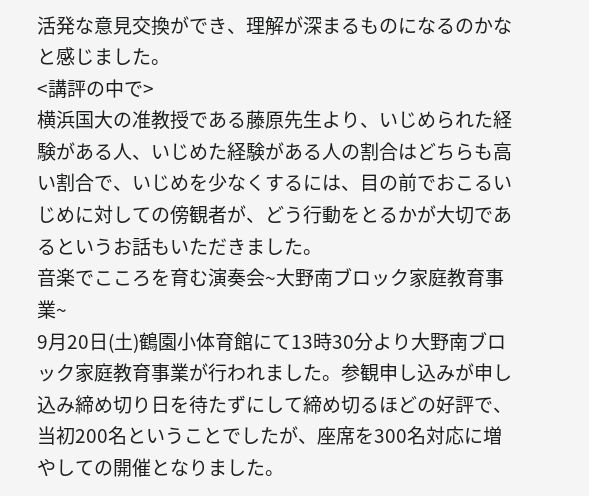活発な意見交換ができ、理解が深まるものになるのかなと感じました。
<講評の中で>
横浜国大の准教授である藤原先生より、いじめられた経験がある人、いじめた経験がある人の割合はどちらも高い割合で、いじめを少なくするには、目の前でおこるいじめに対しての傍観者が、どう行動をとるかが大切であるというお話もいただきました。
音楽でこころを育む演奏会~大野南ブロック家庭教育事業~
9月20日(土)鶴園小体育館にて13時30分より大野南ブロック家庭教育事業が行われました。参観申し込みが申し込み締め切り日を待たずにして締め切るほどの好評で、当初200名ということでしたが、座席を300名対応に増やしての開催となりました。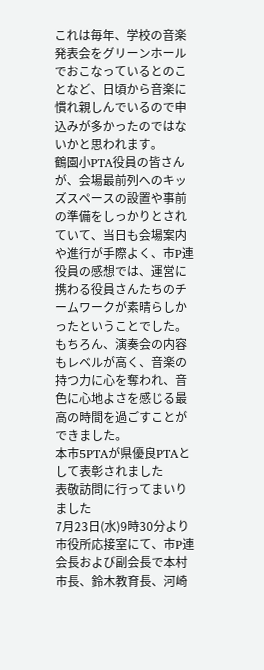これは毎年、学校の音楽発表会をグリーンホールでおこなっているとのことなど、日頃から音楽に慣れ親しんでいるので申込みが多かったのではないかと思われます。
鶴園小PTA役員の皆さんが、会場最前列へのキッズスペースの設置や事前の準備をしっかりとされていて、当日も会場案内や進行が手際よく、市P連役員の感想では、運営に携わる役員さんたちのチームワークが素晴らしかったということでした。
もちろん、演奏会の内容もレベルが高く、音楽の持つ力に心を奪われ、音色に心地よさを感じる最高の時間を過ごすことができました。
本市5PTAが県優良PTAとして表彰されました
表敬訪問に行ってまいりました
7月23日(水)9時30分より市役所応接室にて、市P連会長および副会長で本村市長、鈴木教育長、河崎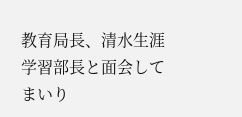教育局長、清水生涯学習部長と面会してまいり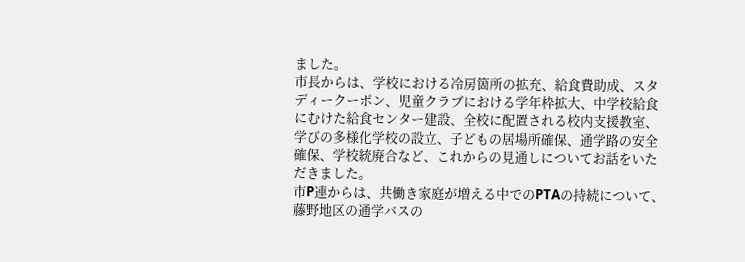ました。
市長からは、学校における冷房箇所の拡充、給食費助成、スタディークーポン、児童クラブにおける学年枠拡大、中学校給食にむけた給食センター建設、全校に配置される校内支援教室、学びの多様化学校の設立、子どもの居場所確保、通学路の安全確保、学校統廃合など、これからの見通しについてお話をいただきました。
市P連からは、共働き家庭が増える中でのPTAの持続について、藤野地区の通学バスの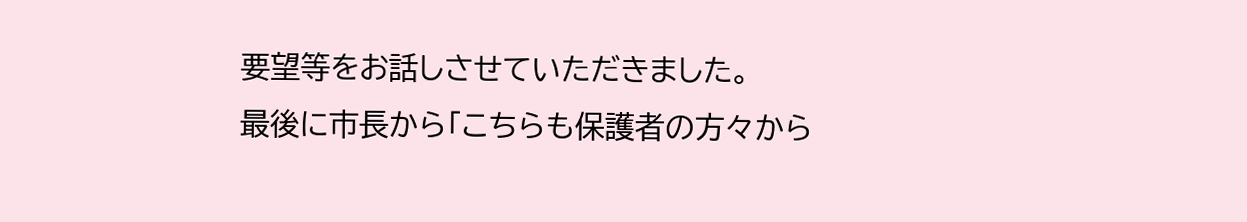要望等をお話しさせていただきました。
最後に市長から「こちらも保護者の方々から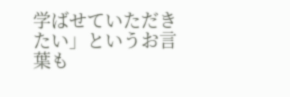学ばせていただきたい」というお言葉も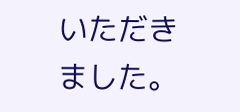いただきました。